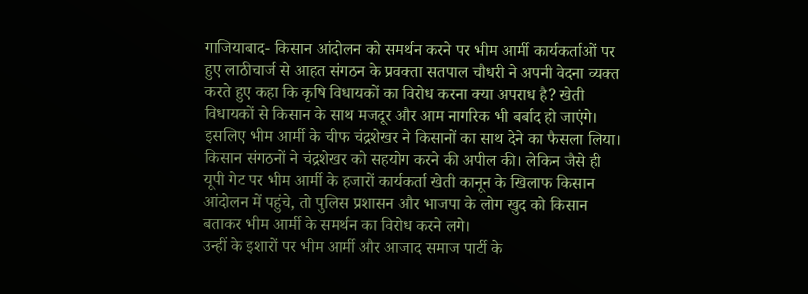गाजियाबाद- किसान आंदोलन को समर्थन करने पर भीम आर्मी कार्यकर्ताओं पर हुए लाठीचार्ज से आहत संगठन के प्रवक्ता सतपाल चौधरी ने अपनी वेदना व्यक्त करते हुए कहा कि कृषि विधायकों का विरोध करना क्या अपराध है? खेती विधायकों से किसान के साथ मजदूर और आम नागरिक भी बर्बाद हो जाएंगे।
इसलिए भीम आर्मी के चीफ चंद्रशेखर ने किसानों का साथ देने का फैसला लिया। किसान संगठनों ने चंद्रशेखर को सहयोग करने की अपील की। लेकिन जैसे ही यूपी गेट पर भीम आर्मी के हजारों कार्यकर्ता खेती कानून के खिलाफ किसान आंदोलन में पहुंचे, तो पुलिस प्रशासन और भाजपा के लोग खुद को किसान बताकर भीम आर्मी के समर्थन का विरोध करने लगे।
उन्हीं के इशारों पर भीम आर्मी और आजाद समाज पार्टी के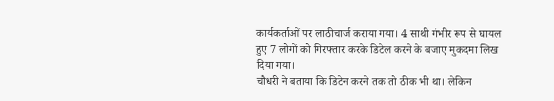कार्यकर्ताओं पर लाठीचार्ज कराया गया। 4 साथी गंभीर रूप से घायल हुए 7 लोगों को गिरफ्तार करके डिटेल करने के बजाए मुकदमा लिख दिया गया।
चौधरी ने बताया कि डिटेन करने तक तो ठीक भी था। लेकिन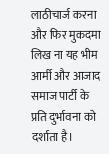लाठीचार्ज करना और फिर मुकदमा लिख ना यह भीम आर्मी और आजाद समाज पार्टी के प्रति दुर्भावना को दर्शाता है।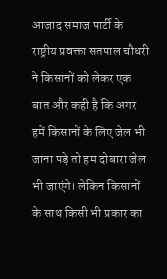आजाद समाज पार्टी के राष्ट्रीय प्रवक्ता सतपाल चौधरी ने किसानों को लेकर एक बात और कही है कि अगर हमें किसानों के लिए जेल भी जाना पड़े तो हम दोबारा जेल भी जाएंगे। लेकिन किसानों के साथ किसी भी प्रकार का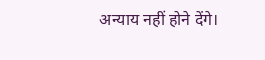अन्याय नहीं होने देंगे।